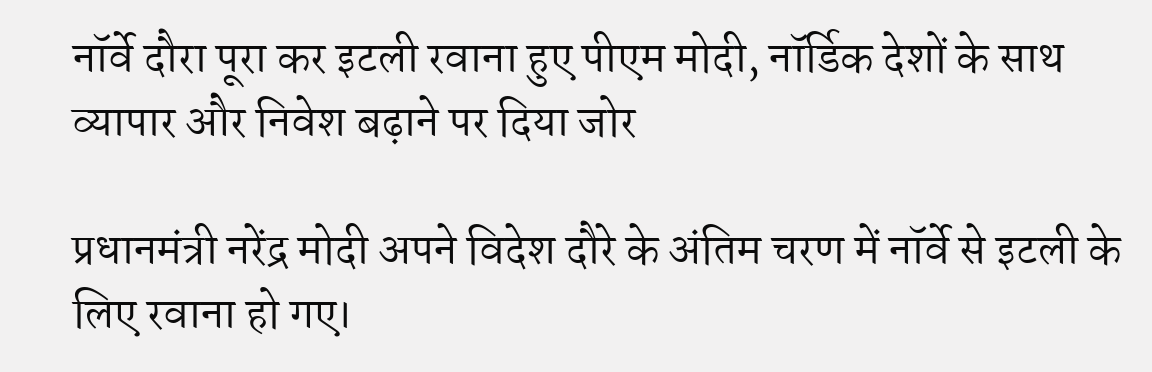नॉर्वे दौरा पूरा कर इटली रवाना हुए पीएम मोदी, नॉर्डिक देशों के साथ व्यापार और निवेश बढ़ाने पर दिया जोर

प्रधानमंत्री नरेंद्र मोदी अपने विदेश दौरे के अंतिम चरण में नॉर्वे से इटली के लिए रवाना हो गए।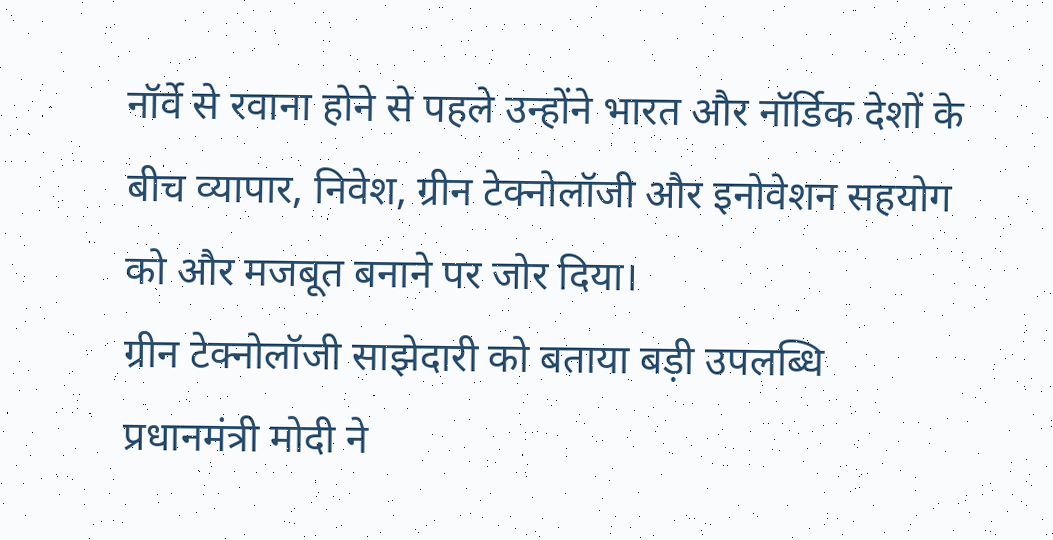नॉर्वे से रवाना होने से पहले उन्होंने भारत और नॉर्डिक देशों के बीच व्यापार, निवेश, ग्रीन टेक्नोलॉजी और इनोवेशन सहयोग को और मजबूत बनाने पर जोर दिया।
ग्रीन टेक्नोलॉजी साझेदारी को बताया बड़ी उपलब्धि
प्रधानमंत्री मोदी ने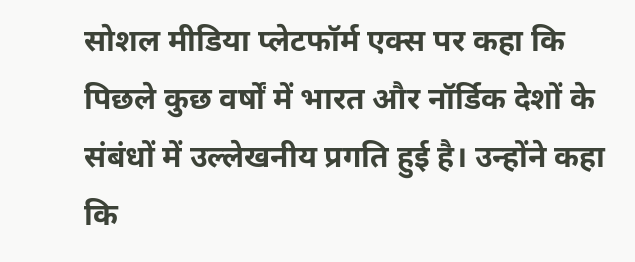सोशल मीडिया प्लेटफॉर्म एक्स पर कहा कि पिछले कुछ वर्षों में भारत और नॉर्डिक देशों के संबंधों में उल्लेखनीय प्रगति हुई है। उन्होंने कहा कि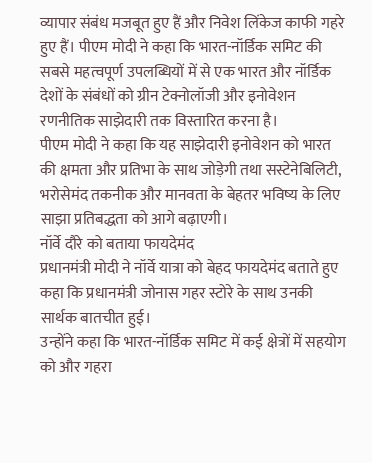व्यापार संबंध मजबूत हुए हैं और निवेश लिंकेज काफी गहरे हुए हैं। पीएम मोदी ने कहा कि भारत-नॉर्डिक समिट की सबसे महत्वपूर्ण उपलब्धियों में से एक भारत और नॉर्डिक देशों के संबंधों को ग्रीन टेक्नोलॉजी और इनोवेशन रणनीतिक साझेदारी तक विस्तारित करना है।
पीएम मोदी ने कहा कि यह साझेदारी इनोवेशन को भारत की क्षमता और प्रतिभा के साथ जोड़ेगी तथा सस्टेनेबिलिटी, भरोसेमंद तकनीक और मानवता के बेहतर भविष्य के लिए साझा प्रतिबद्धता को आगे बढ़ाएगी।
नॉर्वे दौरे को बताया फायदेमंद
प्रधानमंत्री मोदी ने नॉर्वे यात्रा को बेहद फायदेमंद बताते हुए कहा कि प्रधानमंत्री जोनास गहर स्टोरे के साथ उनकी सार्थक बातचीत हुई।
उन्होंने कहा कि भारत-नॉर्डिक समिट में कई क्षेत्रों में सहयोग को और गहरा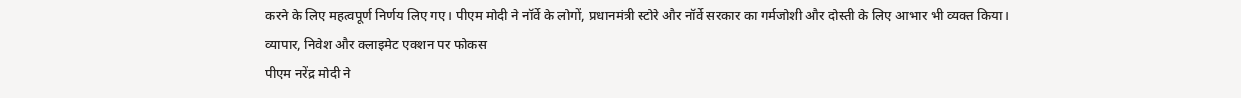करने के लिए महत्वपूर्ण निर्णय लिए गए। पीएम मोदी ने नॉर्वे के लोगों, प्रधानमंत्री स्टोरे और नॉर्वे सरकार का गर्मजोशी और दोस्ती के लिए आभार भी व्यक्त किया।
व्यापार, निवेश और क्लाइमेट एक्शन पर फोकस
पीएम नरेंद्र मोदी ने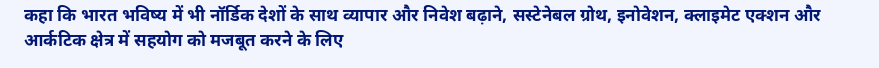कहा कि भारत भविष्य में भी नॉर्डिक देशों के साथ व्यापार और निवेश बढ़ाने, सस्टेनेबल ग्रोथ, इनोवेशन, क्लाइमेट एक्शन और आर्कटिक क्षेत्र में सहयोग को मजबूत करने के लिए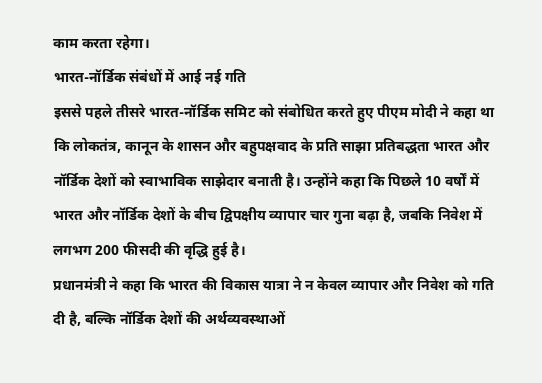काम करता रहेगा।
भारत-नॉर्डिक संबंधों में आई नई गति
इससे पहले तीसरे भारत-नॉर्डिक समिट को संबोधित करते हुए पीएम मोदी ने कहा था कि लोकतंत्र, कानून के शासन और बहुपक्षवाद के प्रति साझा प्रतिबद्धता भारत और नॉर्डिक देशों को स्वाभाविक साझेदार बनाती है। उन्होंने कहा कि पिछले 10 वर्षों में भारत और नॉर्डिक देशों के बीच द्विपक्षीय व्यापार चार गुना बढ़ा है, जबकि निवेश में लगभग 200 फीसदी की वृद्धि हुई है।
प्रधानमंत्री ने कहा कि भारत की विकास यात्रा ने न केवल व्यापार और निवेश को गति दी है, बल्कि नॉर्डिक देशों की अर्थव्यवस्थाओं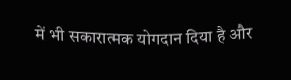में भी सकारात्मक योगदान दिया है और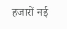हजारों नई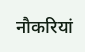नौकरियां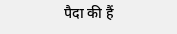पैदा की हैं